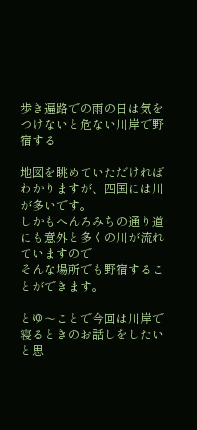歩き遍路での雨の日は気をつけないと危ない川岸で野宿する

地図を眺めていただければわかりますが、四国には川が多いです。
しかもへんろみちの通り道にも意外と多くの川が流れていますので
そんな場所でも野宿することができます。

とゆ〜ことで今回は川岸で寝るときのお話しをしたいと思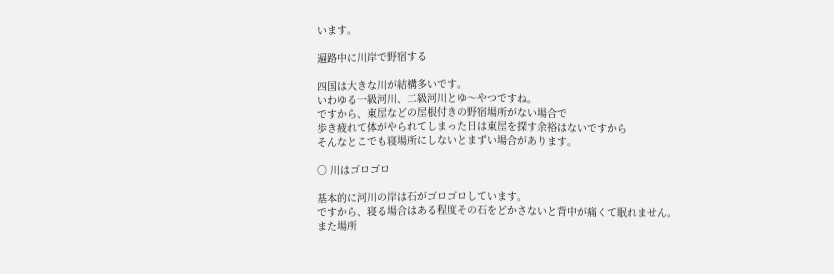います。

遍路中に川岸で野宿する

四国は大きな川が結構多いです。
いわゆる一級河川、二級河川とゆ〜やつですね。
ですから、東屋などの屋根付きの野宿場所がない場合で
歩き疲れて体がやられてしまった日は東屋を探す余裕はないですから
そんなとこでも寝場所にしないとまずい場合があります。

○ 川はゴロゴロ

基本的に河川の岸は石がゴロゴロしています。
ですから、寝る場合はある程度その石をどかさないと背中が痛くて眠れません。
また場所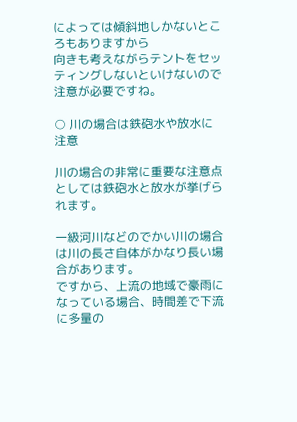によっては傾斜地しかないところもありますから
向きも考えながらテントをセッティングしないといけないので注意が必要ですね。

○ 川の場合は鉄砲水や放水に注意

川の場合の非常に重要な注意点としては鉄砲水と放水が挙げられます。

一級河川などのでかい川の場合は川の長さ自体がかなり長い場合があります。
ですから、上流の地域で豪雨になっている場合、時間差で下流に多量の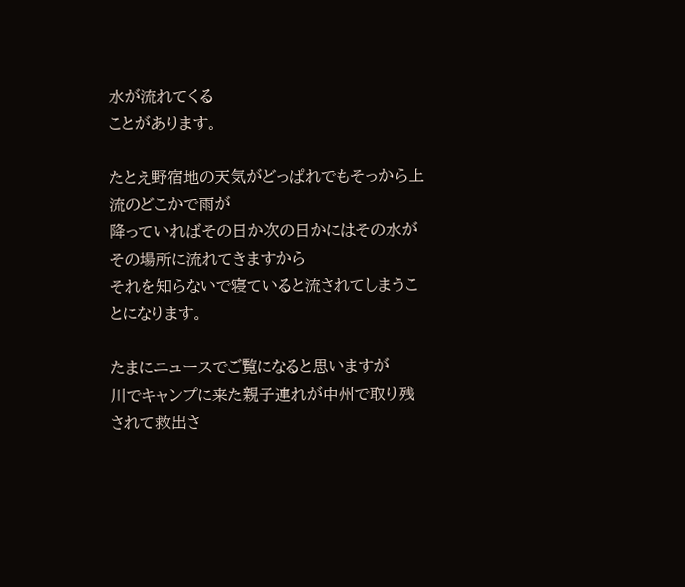水が流れてくる
ことがあります。

たとえ野宿地の天気がどっぱれでもそっから上流のどこかで雨が
降っていればその日か次の日かにはその水がその場所に流れてきますから
それを知らないで寝ていると流されてしまうことになります。

たまにニュースでご覧になると思いますが
川でキャンプに来た親子連れが中州で取り残されて救出さ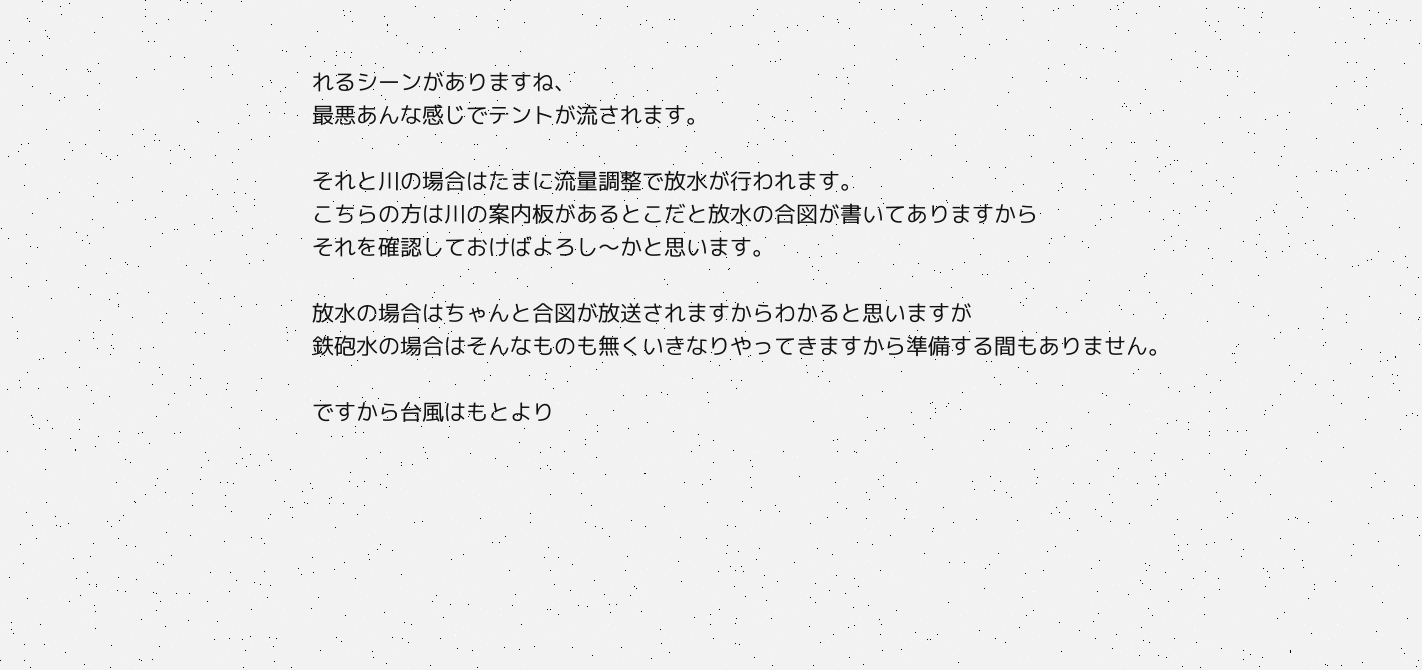れるシーンがありますね、
最悪あんな感じでテントが流されます。

それと川の場合はたまに流量調整で放水が行われます。
こちらの方は川の案内板があるとこだと放水の合図が書いてありますから
それを確認しておけばよろし〜かと思います。

放水の場合はちゃんと合図が放送されますからわかると思いますが
鉄砲水の場合はそんなものも無くいきなりやってきますから準備する間もありません。

ですから台風はもとより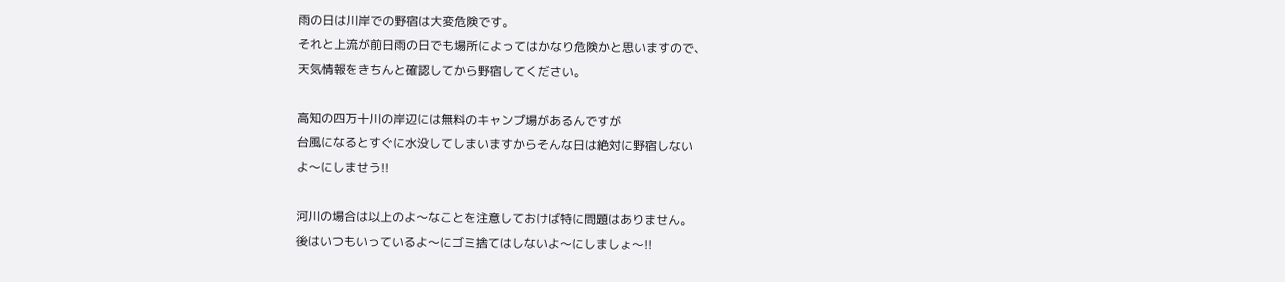雨の日は川岸での野宿は大変危険です。
それと上流が前日雨の日でも場所によってはかなり危険かと思いますので、
天気情報をきちんと確認してから野宿してください。

高知の四万十川の岸辺には無料のキャンプ場があるんですが
台風になるとすぐに水没してしまいますからそんな日は絶対に野宿しない
よ〜にしませう!!

河川の場合は以上のよ〜なことを注意しておけば特に問題はありません。
後はいつもいっているよ〜にゴミ捨てはしないよ〜にしましょ〜!!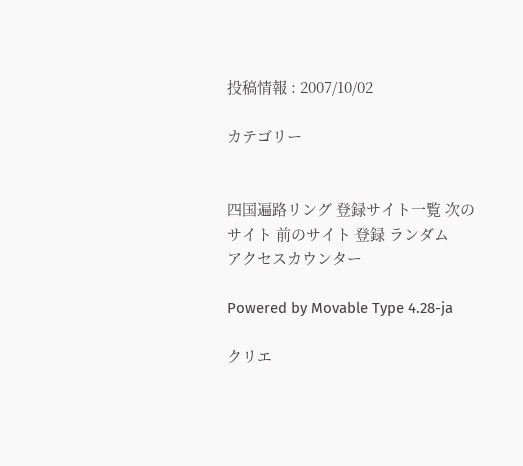投稿情報 : 2007/10/02

カテゴリー


四国遍路リング 登録サイト一覧 次のサイト 前のサイト 登録 ランダム
アクセスカウンター

Powered by Movable Type 4.28-ja

クリエ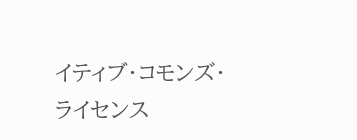イティブ・コモンズ・ライセンス